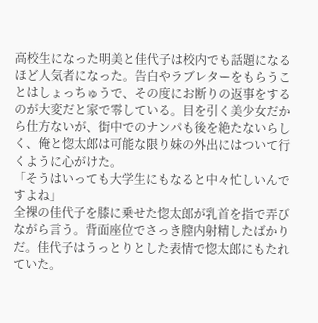高校生になった明美と佳代子は校内でも話題になるほど人気者になった。告白やラブレターをもらうことはしょっちゅうで、その度にお断りの返事をするのが大変だと家で零している。目を引く美少女だから仕方ないが、街中でのナンパも後を絶たないらしく、俺と惚太郎は可能な限り妹の外出にはついて行くように心がけた。
「そうはいっても大学生にもなると中々忙しいんですよね」
全裸の佳代子を膝に乗せた惚太郎が乳首を指で弄びながら言う。背面座位でさっき膣内射精したばかりだ。佳代子はうっとりとした表情で惚太郎にもたれていた。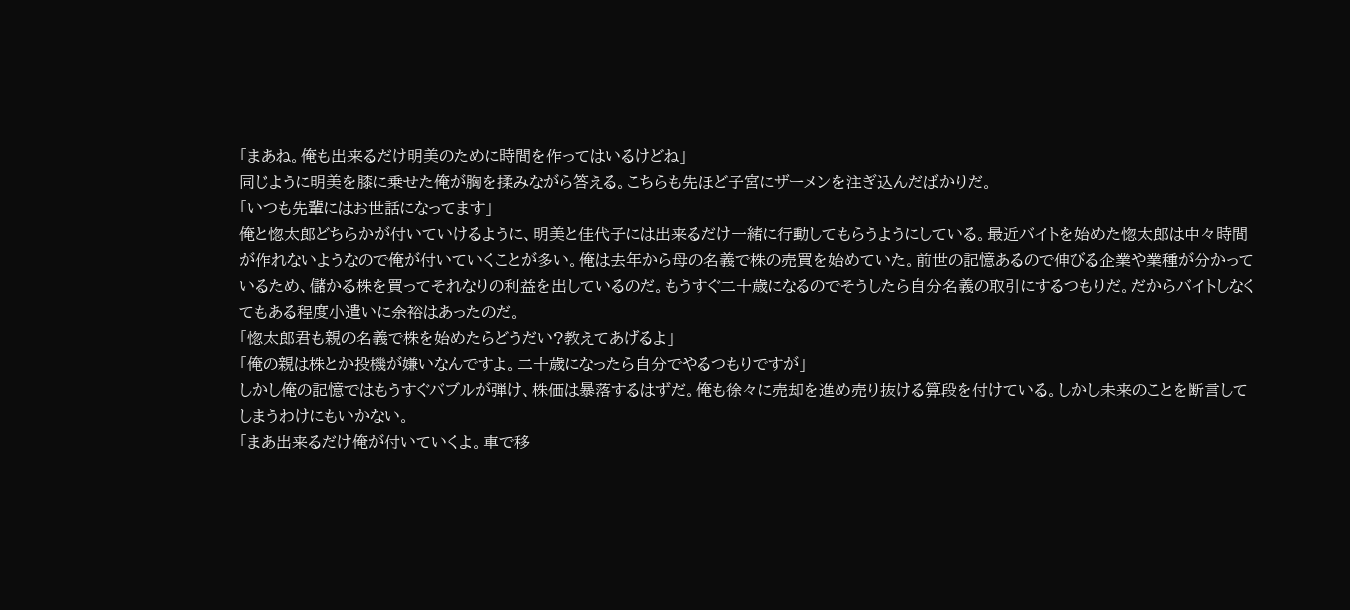「まあね。俺も出来るだけ明美のために時間を作ってはいるけどね」
同じように明美を膝に乗せた俺が胸を揉みながら答える。こちらも先ほど子宮にザーメンを注ぎ込んだばかりだ。
「いつも先輩にはお世話になってます」
俺と惚太郎どちらかが付いていけるように、明美と佳代子には出来るだけ一緒に行動してもらうようにしている。最近バイトを始めた惚太郎は中々時間が作れないようなので俺が付いていくことが多い。俺は去年から母の名義で株の売買を始めていた。前世の記憶あるので伸びる企業や業種が分かっているため、儲かる株を買ってそれなりの利益を出しているのだ。もうすぐ二十歳になるのでそうしたら自分名義の取引にするつもりだ。だからバイトしなくてもある程度小遣いに余裕はあったのだ。
「惚太郎君も親の名義で株を始めたらどうだい?教えてあげるよ」
「俺の親は株とか投機が嫌いなんですよ。二十歳になったら自分でやるつもりですが」
しかし俺の記憶ではもうすぐバブルが弾け、株価は暴落するはずだ。俺も徐々に売却を進め売り抜ける算段を付けている。しかし未来のことを断言してしまうわけにもいかない。
「まあ出来るだけ俺が付いていくよ。車で移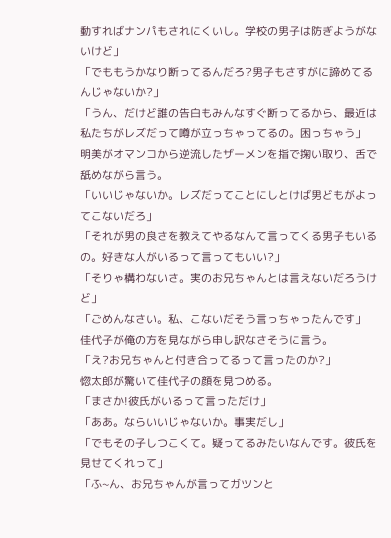動すればナンパもされにくいし。学校の男子は防ぎようがないけど」
「でももうかなり断ってるんだろ?男子もさすがに諦めてるんじゃないか?」
「うん、だけど誰の告白もみんなすぐ断ってるから、最近は私たちがレズだって噂が立っちゃってるの。困っちゃう」
明美がオマンコから逆流したザーメンを指で掬い取り、舌で舐めながら言う。
「いいじゃないか。レズだってことにしとけば男どもがよってこないだろ」
「それが男の良さを教えてやるなんて言ってくる男子もいるの。好きな人がいるって言ってもいい?」
「そりゃ構わないさ。実のお兄ちゃんとは言えないだろうけど」
「ごめんなさい。私、こないだそう言っちゃったんです」
佳代子が俺の方を見ながら申し訳なさそうに言う。
「え?お兄ちゃんと付き合ってるって言ったのか?」
惚太郎が驚いて佳代子の顔を見つめる。
「まさか!彼氏がいるって言っただけ」
「ああ。ならいいじゃないか。事実だし」
「でもその子しつこくて。疑ってるみたいなんです。彼氏を見せてくれって」
「ふ~ん、お兄ちゃんが言ってガツンと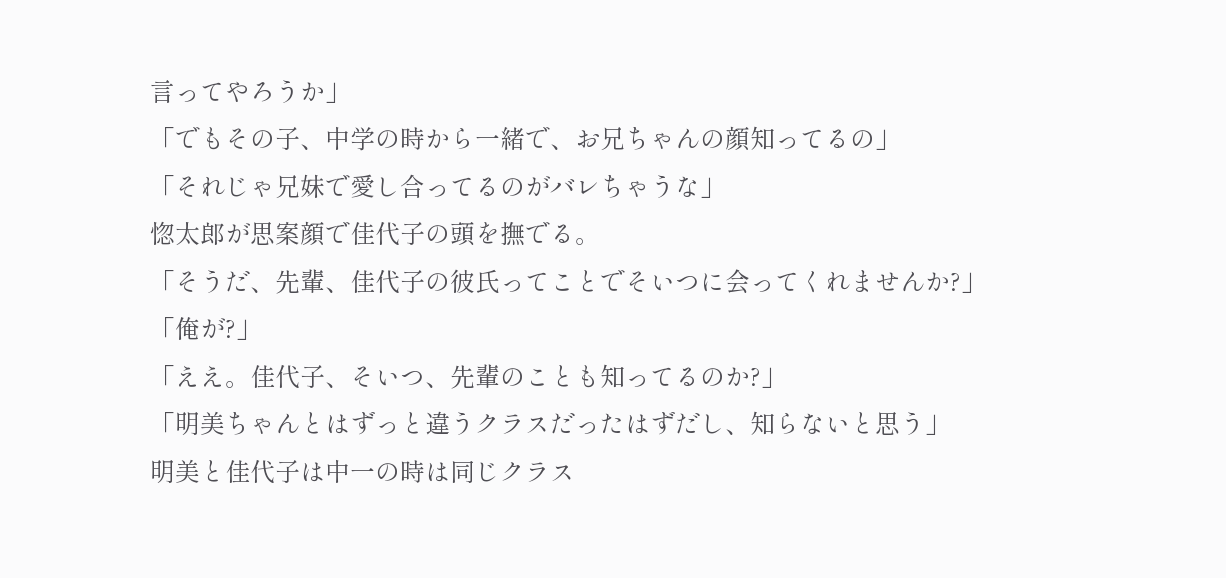言ってやろうか」
「でもその子、中学の時から一緒で、お兄ちゃんの顔知ってるの」
「それじゃ兄妹で愛し合ってるのがバレちゃうな」
惚太郎が思案顔で佳代子の頭を撫でる。
「そうだ、先輩、佳代子の彼氏ってことでそいつに会ってくれませんか?」
「俺が?」
「ええ。佳代子、そいつ、先輩のことも知ってるのか?」
「明美ちゃんとはずっと違うクラスだったはずだし、知らないと思う」
明美と佳代子は中一の時は同じクラス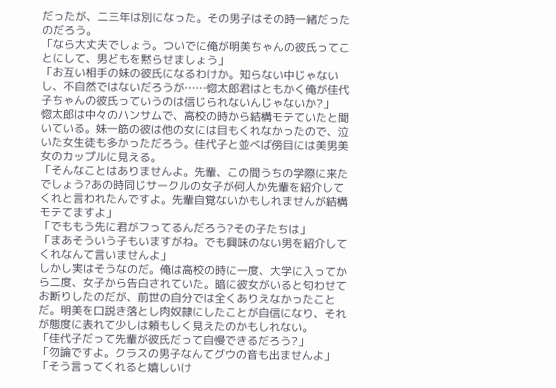だったが、二三年は別になった。その男子はその時一緒だったのだろう。
「なら大丈夫でしょう。ついでに俺が明美ちゃんの彼氏ってことにして、男どもを黙らせましょう」
「お互い相手の妹の彼氏になるわけか。知らない中じゃないし、不自然ではないだろうが……惚太郎君はともかく俺が佳代子ちゃんの彼氏っていうのは信じられないんじゃないか?」
惚太郎は中々のハンサムで、高校の時から結構モテていたと聞いている。妹一筋の彼は他の女には目もくれなかったので、泣いた女生徒も多かっただろう。佳代子と並べば傍目には美男美女のカップルに見える。
「そんなことはありませんよ。先輩、この間うちの学際に来たでしょう?あの時同じサークルの女子が何人か先輩を紹介してくれと言われたんですよ。先輩自覚ないかもしれませんが結構モテてますよ」
「でももう先に君がフってるんだろう?その子たちは」
「まあそういう子もいますがね。でも興味のない男を紹介してくれなんて言いませんよ」
しかし実はそうなのだ。俺は高校の時に一度、大学に入ってから二度、女子から告白されていた。暗に彼女がいると匂わせてお断りしたのだが、前世の自分では全くありえなかったことだ。明美を口説き落とし肉奴隷にしたことが自信になり、それが態度に表れて少しは頼もしく見えたのかもしれない。
「佳代子だって先輩が彼氏だって自慢できるだろう?」
「勿論ですよ。クラスの男子なんてグウの音も出ませんよ」
「そう言ってくれると嬉しいけ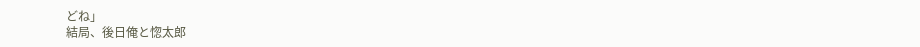どね」
結局、後日俺と惚太郎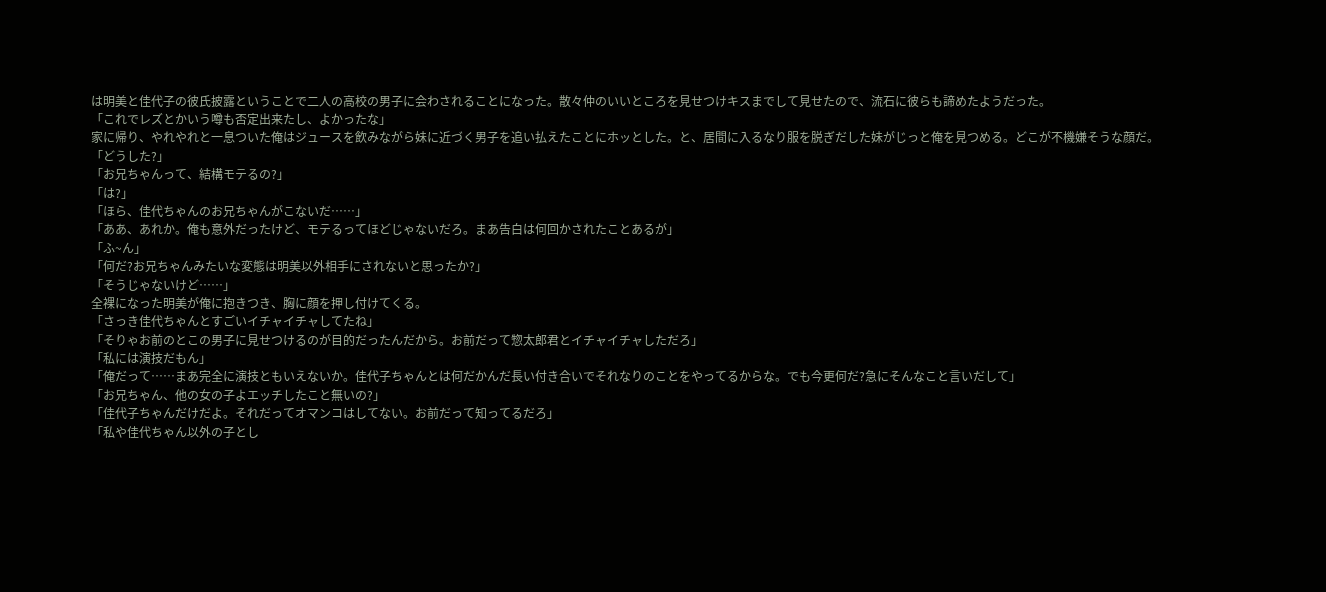は明美と佳代子の彼氏披露ということで二人の高校の男子に会わされることになった。散々仲のいいところを見せつけキスまでして見せたので、流石に彼らも諦めたようだった。
「これでレズとかいう噂も否定出来たし、よかったな」
家に帰り、やれやれと一息ついた俺はジュースを飲みながら妹に近づく男子を追い払えたことにホッとした。と、居間に入るなり服を脱ぎだした妹がじっと俺を見つめる。どこが不機嫌そうな顔だ。
「どうした?」
「お兄ちゃんって、結構モテるの?」
「は?」
「ほら、佳代ちゃんのお兄ちゃんがこないだ……」
「ああ、あれか。俺も意外だったけど、モテるってほどじゃないだろ。まあ告白は何回かされたことあるが」
「ふ~ん」
「何だ?お兄ちゃんみたいな変態は明美以外相手にされないと思ったか?」
「そうじゃないけど……」
全裸になった明美が俺に抱きつき、胸に顔を押し付けてくる。
「さっき佳代ちゃんとすごいイチャイチャしてたね」
「そりゃお前のとこの男子に見せつけるのが目的だったんだから。お前だって惣太郎君とイチャイチャしただろ」
「私には演技だもん」
「俺だって……まあ完全に演技ともいえないか。佳代子ちゃんとは何だかんだ長い付き合いでそれなりのことをやってるからな。でも今更何だ?急にそんなこと言いだして」
「お兄ちゃん、他の女の子よエッチしたこと無いの?」
「佳代子ちゃんだけだよ。それだってオマンコはしてない。お前だって知ってるだろ」
「私や佳代ちゃん以外の子とし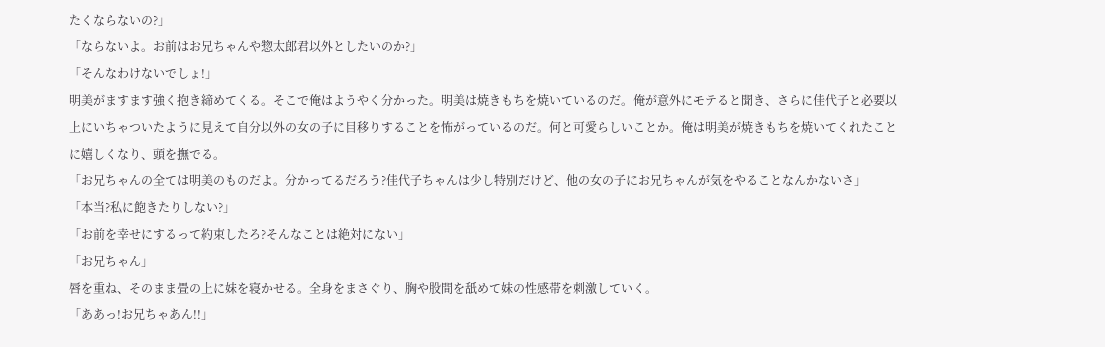たくならないの?」
「ならないよ。お前はお兄ちゃんや惣太郎君以外としたいのか?」
「そんなわけないでしょ!」
明美がますます強く抱き締めてくる。そこで俺はようやく分かった。明美は焼きもちを焼いているのだ。俺が意外にモテると聞き、さらに佳代子と必要以上にいちゃついたように見えて自分以外の女の子に目移りすることを怖がっているのだ。何と可愛らしいことか。俺は明美が焼きもちを焼いてくれたことに嬉しくなり、頭を撫でる。
「お兄ちゃんの全ては明美のものだよ。分かってるだろう?佳代子ちゃんは少し特別だけど、他の女の子にお兄ちゃんが気をやることなんかないさ」
「本当?私に飽きたりしない?」
「お前を幸せにするって約束したろ?そんなことは絶対にない」
「お兄ちゃん」
唇を重ね、そのまま畳の上に妹を寝かせる。全身をまさぐり、胸や股間を舐めて妹の性感帯を刺激していく。
「ああっ!お兄ちゃあん!!」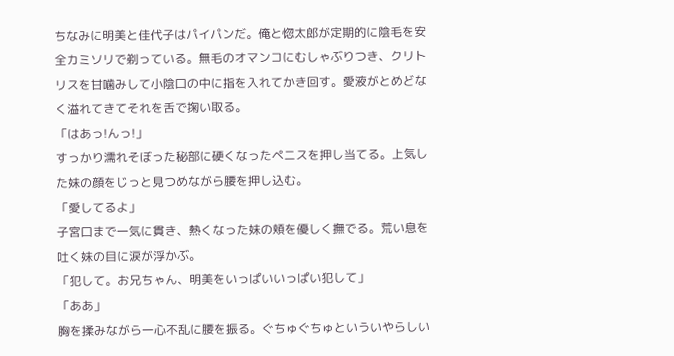ちなみに明美と佳代子はパイパンだ。俺と惚太郎が定期的に陰毛を安全カミソリで剃っている。無毛のオマンコにむしゃぶりつき、クリトリスを甘噛みして小陰口の中に指を入れてかき回す。愛液がとめどなく溢れてきてそれを舌で掬い取る。
「はあっ!んっ!」
すっかり濡れそぼった秘部に硬くなったペニスを押し当てる。上気した妹の顔をじっと見つめながら腰を押し込む。
「愛してるよ」
子宮口まで一気に貫き、熱くなった妹の頬を優しく撫でる。荒い息を吐く妹の目に涙が浮かぶ。
「犯して。お兄ちゃん、明美をいっぱいいっぱい犯して」
「ああ」
胸を揉みながら一心不乱に腰を振る。ぐちゅぐちゅといういやらしい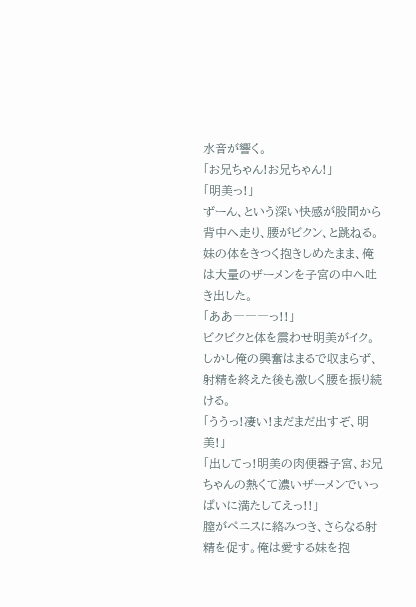水音が響く。
「お兄ちゃん!お兄ちゃん!」
「明美っ!」
ずーん、という深い快感が股間から背中へ走り、腰がビクン、と跳ねる。妹の体をきつく抱きしめたまま、俺は大量のザーメンを子宮の中へ吐き出した。
「ああ―――っ!!」
ビクビクと体を震わせ明美がイク。しかし俺の興奮はまるで収まらず、射精を終えた後も激しく腰を振り続ける。
「ううっ!凄い!まだまだ出すぞ、明美!」
「出してっ!明美の肉便器子宮、お兄ちゃんの熱くて濃いザーメンでいっぱいに満たしてえっ!!」
膣がペニスに絡みつき、さらなる射精を促す。俺は愛する妹を抱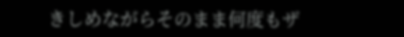きしめながらそのまま何度もザ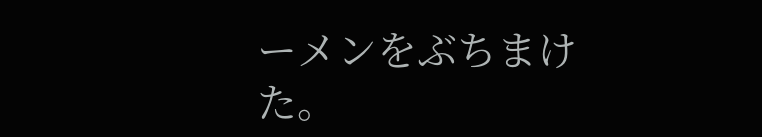ーメンをぶちまけた。